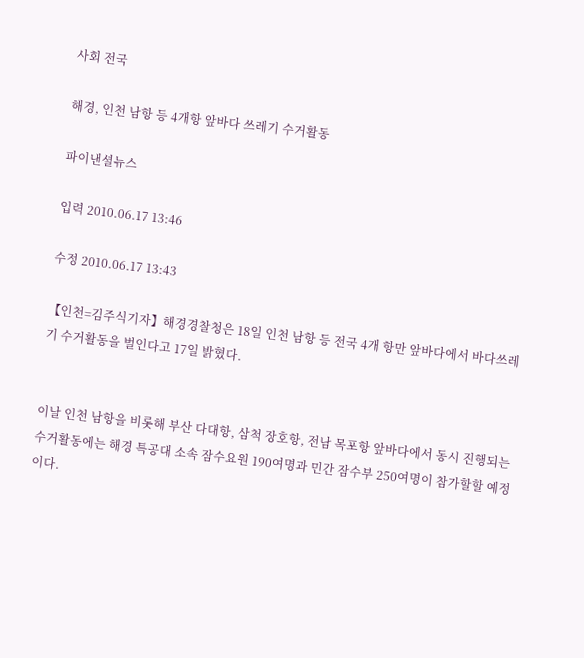사회 전국

해경, 인천 남항 등 4개항 앞바다 쓰레기 수거활동

파이낸셜뉴스

입력 2010.06.17 13:46

수정 2010.06.17 13:43

【인천=김주식기자】해경경찰청은 18일 인천 남항 등 전국 4개 항만 앞바다에서 바다쓰레기 수거활동을 벌인다고 17일 밝혔다.


이날 인천 남항을 비롯해 부산 다대항, 삼척 장호항, 전남 목포항 앞바다에서 동시 진행되는 수거활동에는 해경 특공대 소속 잠수요원 190여명과 민간 잠수부 250여명이 참가할할 예정이다.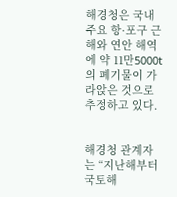해경청은 국내 주요 항·포구 근해와 연안 해역에 약 11만5000t의 폐기물이 가라앉은 것으로 추정하고 있다.


해경청 관계자는 “지난해부터 국토해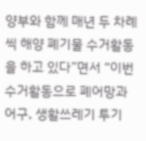양부와 함께 매년 두 차례씩 해양 폐기물 수거활동을 하고 있다”면서 “이번 수거활동으로 폐어망과 어구, 생활쓰레기 투기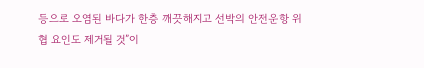등으로 오염된 바다가 한층 깨끗해지고 선박의 안전운항 위협 요인도 제거될 것”이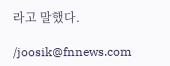라고 말했다.

/joosik@fnnews.com